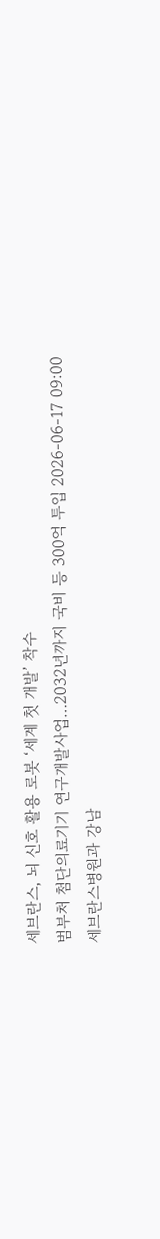세브란스, 뇌 신호 활용 로봇 ‘세계 첫 개발’ 착수
범부처 첨단의료기기 연구개발사업…2032년까지 국비 등 300억 투입 2026-06-17 09:00
세브란스병원과 강남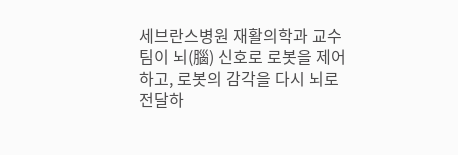세브란스병원 재활의학과 교수팀이 뇌(腦) 신호로 로봇을 제어하고, 로봇의 감각을 다시 뇌로 전달하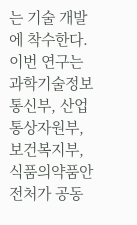는 기술 개발에 착수한다. 이번 연구는 과학기술정보통신부, 산업통상자원부, 보건복지부, 식품의약품안전처가 공동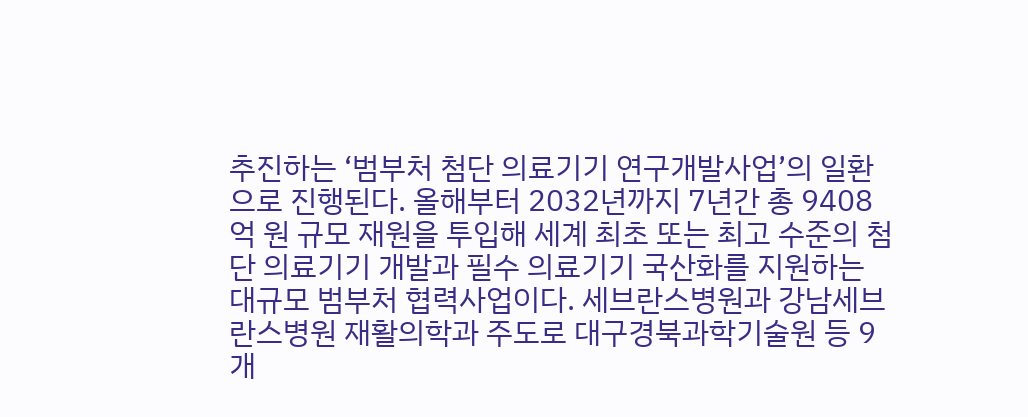추진하는 ‘범부처 첨단 의료기기 연구개발사업’의 일환으로 진행된다. 올해부터 2032년까지 7년간 총 9408억 원 규모 재원을 투입해 세계 최초 또는 최고 수준의 첨단 의료기기 개발과 필수 의료기기 국산화를 지원하는 대규모 범부처 협력사업이다. 세브란스병원과 강남세브란스병원 재활의학과 주도로 대구경북과학기술원 등 9개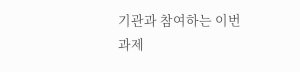기관과 참여하는 이번 과제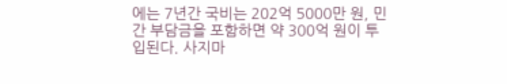에는 7년간 국비는 202억 5000만 원, 민간 부담금을 포함하면 약 300억 원이 투입된다. 사지마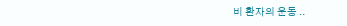비 환자의 운동 ..